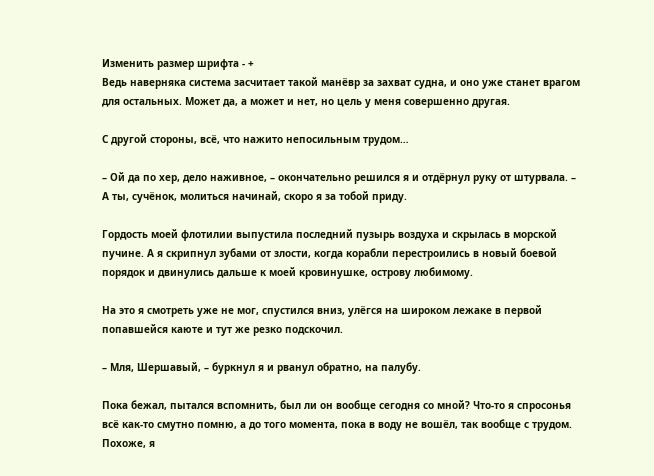Изменить размер шрифта - +
Ведь наверняка система засчитает такой манёвр за захват судна, и оно уже станет врагом для остальных. Может да, а может и нет, но цель у меня совершенно другая.

С другой стороны, всё, что нажито непосильным трудом…

– Ой да по хер, дело наживное, – окончательно решился я и отдёрнул руку от штурвала. – А ты, сучёнок, молиться начинай, скоро я за тобой приду.

Гордость моей флотилии выпустила последний пузырь воздуха и скрылась в морской пучине. А я скрипнул зубами от злости, когда корабли перестроились в новый боевой порядок и двинулись дальше к моей кровинушке, острову любимому.

На это я смотреть уже не мог, спустился вниз, улёгся на широком лежаке в первой попавшейся каюте и тут же резко подскочил.

– Мля, Шершавый, – буркнул я и рванул обратно, на палубу.

Пока бежал, пытался вспомнить, был ли он вообще сегодня со мной? Что-то я спросонья всё как-то смутно помню, а до того момента, пока в воду не вошёл, так вообще с трудом. Похоже, я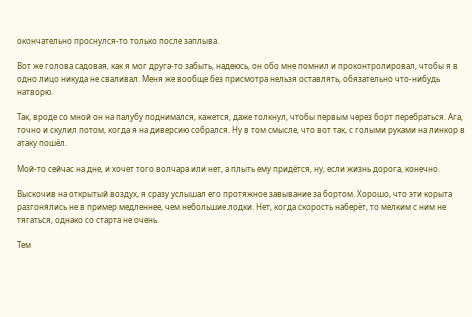окончательно проснулся-то только после заплыва.

Вот же голова садовая, как я мог друга-то забыть, надеюсь, он обо мне помнил и проконтролировал, чтобы я в одно лицо никуда не сваливал. Меня же вообще без присмотра нельзя оставлять, обязательно что-нибудь натворю.

Так, вроде со мной он на палубу поднимался, кажется, даже толкнул, чтобы первым через борт перебраться. Ага, точно и скулил потом, когда я на диверсию собрался. Ну в том смысле, что вот так, с голыми руками на линкор в атаку пошёл.

Мой-то сейчас на дне, и хочет того волчара или нет, а плыть ему придётся, ну, если жизнь дорога, конечно.

Выскочив на открытый воздух, я сразу услышал его протяжное завывание за бортом. Хорошо, что эти корыта разгонялись не в пример медленнее, чем небольшие лодки. Нет, когда скорость наберёт, то мелким с ним не тягаться, однако со старта не очень.

Тем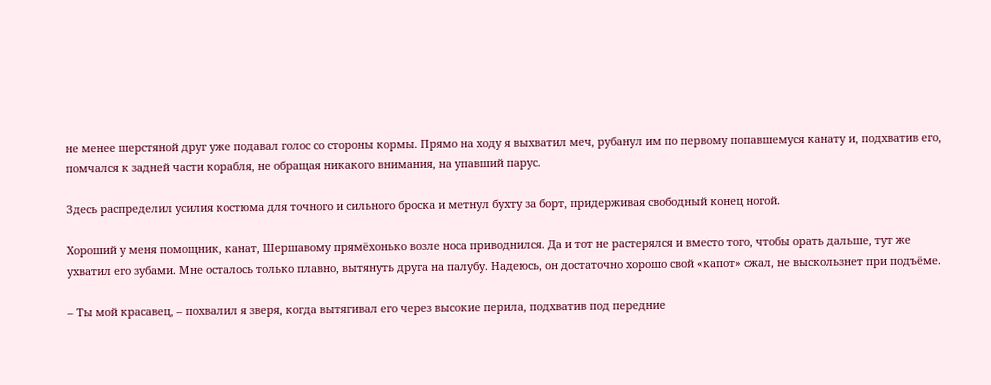не менее шерстяной друг уже подавал голос со стороны кормы. Прямо на ходу я выхватил меч, рубанул им по первому попавшемуся канату и, подхватив его, помчался к задней части корабля, не обращая никакого внимания, на упавший парус.

Здесь распределил усилия костюма для точного и сильного броска и метнул бухту за борт, придерживая свободный конец ногой.

Хороший у меня помощник, канат, Шершавому прямёхонько возле носа приводнился. Да и тот не растерялся и вместо того, чтобы орать дальше, тут же ухватил его зубами. Мне осталось только плавно, вытянуть друга на палубу. Надеюсь, он достаточно хорошо свой «капот» сжал, не выскользнет при подъёме.

– Ты мой красавец, – похвалил я зверя, когда вытягивал его через высокие перила, подхватив под передние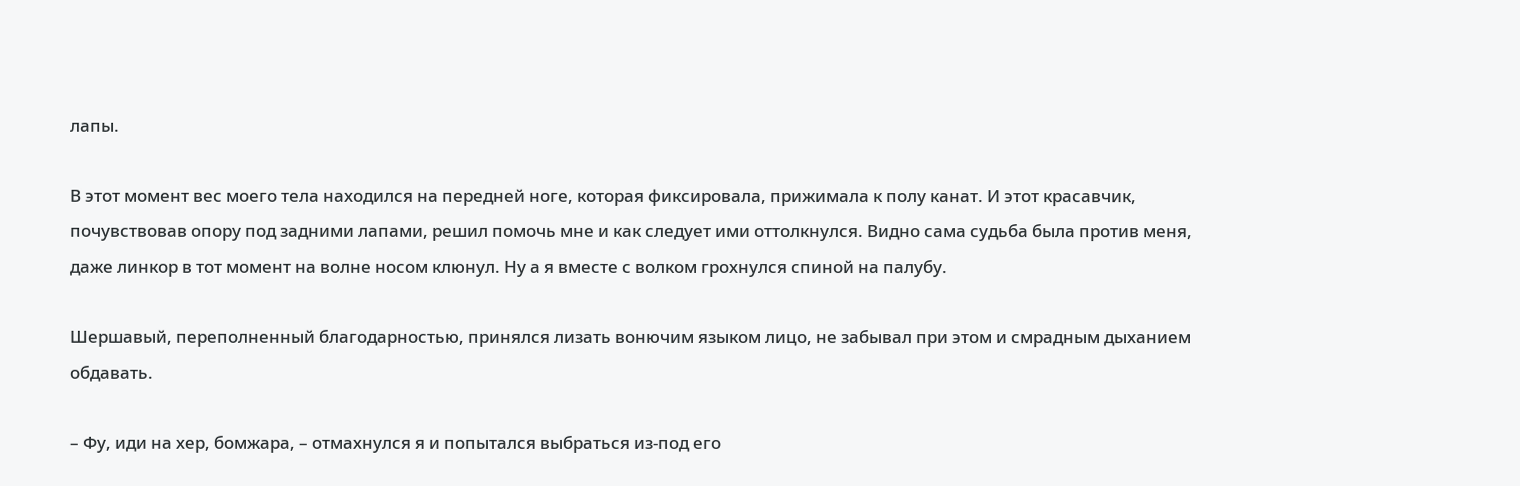лапы.

В этот момент вес моего тела находился на передней ноге, которая фиксировала, прижимала к полу канат. И этот красавчик, почувствовав опору под задними лапами, решил помочь мне и как следует ими оттолкнулся. Видно сама судьба была против меня, даже линкор в тот момент на волне носом клюнул. Ну а я вместе с волком грохнулся спиной на палубу.

Шершавый, переполненный благодарностью, принялся лизать вонючим языком лицо, не забывал при этом и смрадным дыханием обдавать.

– Фу, иди на хер, бомжара, – отмахнулся я и попытался выбраться из-под его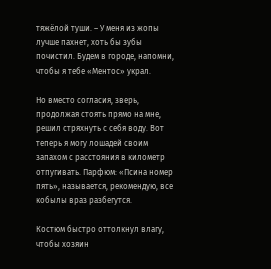тяжёлой туши. – У меня из жопы лучше пахнет, хоть бы зубы почистил. Будем в городе, напомни, чтобы я тебе «Ментос» украл.

Но вместо согласия, зверь, продолжая стоять прямо на мне, решил стряхнуть с себя воду. Вот теперь я могу лошадей своим запахом с расстояния в километр отпугивать. Парфюм: «Псина номер пять», называется, рекомендую, все кобылы враз разбегутся.

Костюм быстро оттолкнул влагу, чтобы хозяин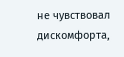не чувствовал дискомфорта,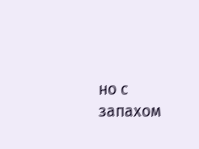но с запахом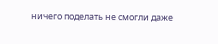ничего поделать не смогли даже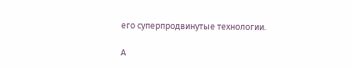его суперпродвинутые технологии.

А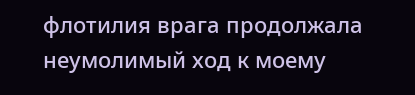флотилия врага продолжала неумолимый ход к моему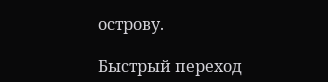острову.

Быстрый переход